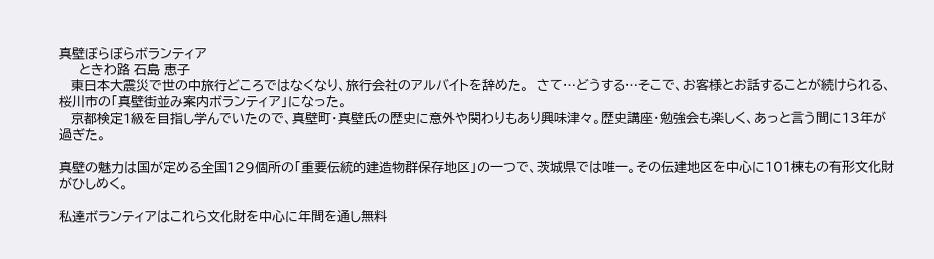真壁ぼらぼらボランティア
     ときわ路 石島 恵子
   東日本大震災で世の中旅行どころではなくなり、旅行会社のアルバイトを辞めた。  さて…どうする…そこで、お客様とお話することが続けられる、桜川市の「真壁街並み案内ボランティア」になった。
   京都検定1級を目指し学んでいたので、真壁町・真壁氏の歴史に意外や関わりもあり興味津々。歴史講座・勉強会も楽しく、あっと言う間に13年が過ぎた。

真壁の魅力は国が定める全国129個所の「重要伝統的建造物群保存地区」の一つで、茨城県では唯一。その伝建地区を中心に101棟もの有形文化財がひしめく。

私達ボランティアはこれら文化財を中心に年間を通し無料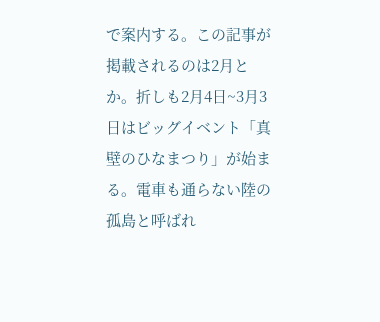で案内する。この記事が掲載されるのは2月とか。折しも2月4日~3月3日はビッグイベント「真壁のひなまつり」が始まる。電車も通らない陸の孤島と呼ばれ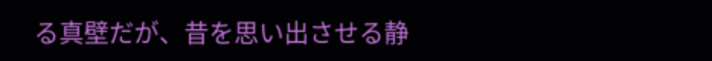る真壁だが、昔を思い出させる静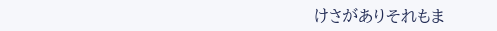けさがありそれもま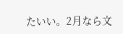たいい。2月なら文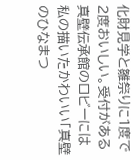化財見学と雛祭りに1度で2度おいしい。受付がある真壁伝承館のロビーには私の描いたかわいい「真壁のひなまつ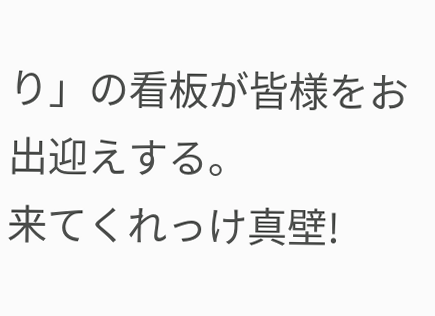り」の看板が皆様をお出迎えする。
来てくれっけ真壁!